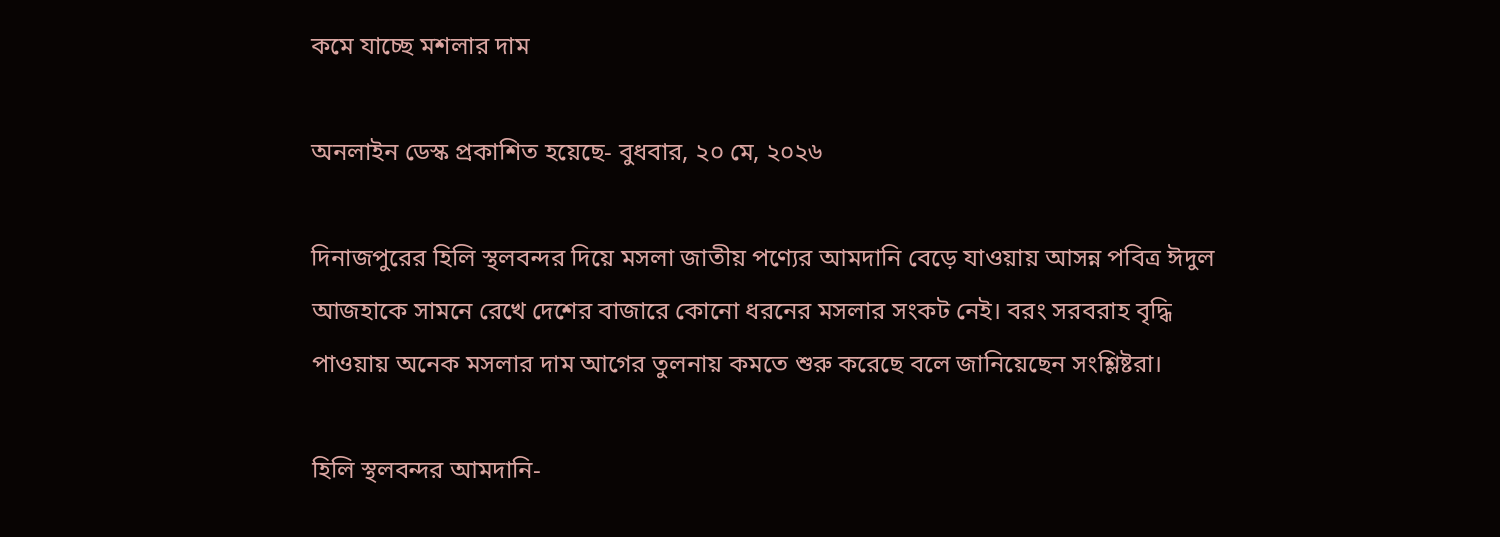কমে যাচ্ছে মশলার দাম

অনলাইন ডেস্ক প্রকাশিত হয়েছে- বুধবার, ২০ মে, ২০২৬

দিনাজপুরের হিলি স্থলবন্দর দিয়ে মসলা জাতীয় পণ্যের আমদানি বেড়ে যাওয়ায় আসন্ন পবিত্র ঈদুল আজহাকে সামনে রেখে দেশের বাজারে কোনো ধরনের মসলার সংকট নেই। বরং সরবরাহ বৃদ্ধি পাওয়ায় অনেক মসলার দাম আগের তুলনায় কমতে শুরু করেছে বলে জানিয়েছেন সংশ্লিষ্টরা।

হিলি স্থলবন্দর আমদানি-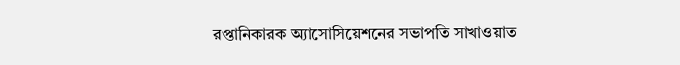রপ্তানিকারক অ্যাসোসিয়েশনের সভাপতি সাখাওয়াত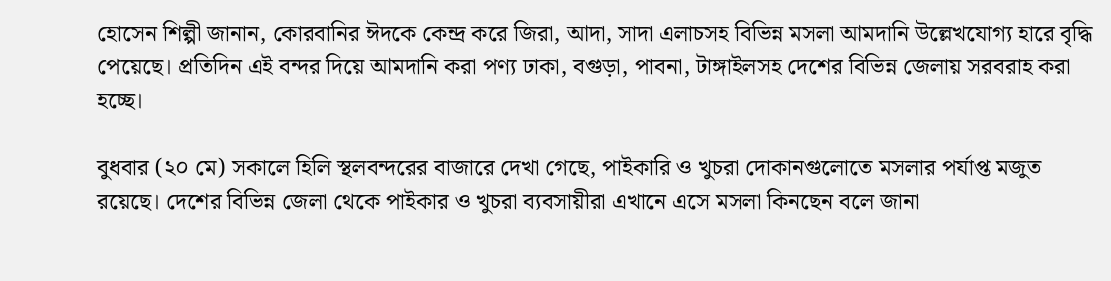হোসেন শিল্পী জানান, কোরবানির ঈদকে কেন্দ্র করে জিরা, আদা, সাদা এলাচসহ বিভিন্ন মসলা আমদানি উল্লেখযোগ্য হারে বৃদ্ধি পেয়েছে। প্রতিদিন এই বন্দর দিয়ে আমদানি করা পণ্য ঢাকা, বগুড়া, পাবনা, টাঙ্গাইলসহ দেশের বিভিন্ন জেলায় সরবরাহ করা হচ্ছে।

বুধবার (২০ মে) সকালে হিলি স্থলবন্দরের বাজারে দেখা গেছে, পাইকারি ও খুচরা দোকানগুলোতে মসলার পর্যাপ্ত মজুত রয়েছে। দেশের বিভিন্ন জেলা থেকে পাইকার ও খুচরা ব্যবসায়ীরা এখানে এসে মসলা কিনছেন বলে জানা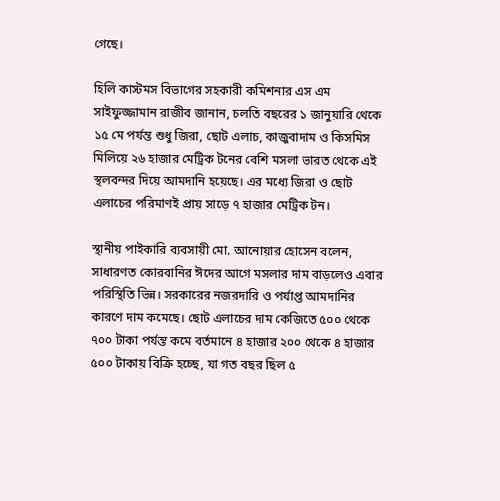গেছে।

হিলি কাস্টমস বিভাগের সহকারী কমিশনার এস এম সাইফুজ্জামান রাজীব জানান, চলতি বছরের ১ জানুয়ারি থেকে ১৫ মে পর্যন্ত শুধু জিরা, ছোট এলাচ, কাজুবাদাম ও কিসমিস মিলিয়ে ২৬ হাজার মেট্রিক টনের বেশি মসলা ভারত থেকে এই স্থলবন্দর দিয়ে আমদানি হয়েছে। এর মধ্যে জিরা ও ছোট এলাচের পরিমাণই প্রায় সাড়ে ৭ হাজার মেট্রিক টন।

স্থানীয় পাইকারি ব্যবসায়ী মো. আনোয়ার হোসেন বলেন, সাধারণত কোরবানির ঈদের আগে মসলার দাম বাড়লেও এবার পরিস্থিতি ভিন্ন। সরকারের নজরদারি ও পর্যাপ্ত আমদানির কারণে দাম কমেছে। ছোট এলাচের দাম কেজিতে ৫০০ থেকে ৭০০ টাকা পর্যন্ত কমে বর্তমানে ৪ হাজার ২০০ থেকে ৪ হাজার ৫০০ টাকায় বিক্রি হচ্ছে, যা গত বছর ছিল ৫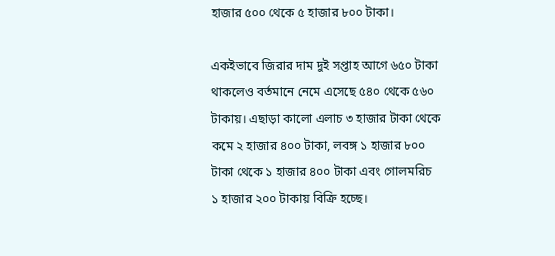হাজার ৫০০ থেকে ৫ হাজার ৮০০ টাকা।

একইভাবে জিরার দাম দুই সপ্তাহ আগে ৬৫০ টাকা থাকলেও বর্তমানে নেমে এসেছে ৫৪০ থেকে ৫৬০ টাকায়। এছাড়া কালো এলাচ ৩ হাজার টাকা থেকে কমে ২ হাজার ৪০০ টাকা, লবঙ্গ ১ হাজার ৮০০ টাকা থেকে ১ হাজার ৪০০ টাকা এবং গোলমরিচ ১ হাজার ২০০ টাকায় বিক্রি হচ্ছে।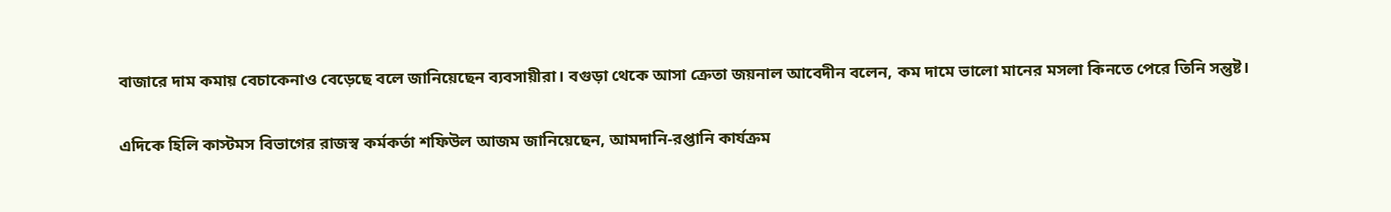বাজারে দাম কমায় বেচাকেনাও বেড়েছে বলে জানিয়েছেন ব্যবসায়ীরা। বগুড়া থেকে আসা ক্রেতা জয়নাল আবেদীন বলেন, কম দামে ভালো মানের মসলা কিনতে পেরে তিনি সন্তুষ্ট।

এদিকে হিলি কাস্টমস বিভাগের রাজস্ব কর্মকর্তা শফিউল আজম জানিয়েছেন, আমদানি-রপ্তানি কার্যক্রম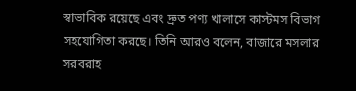স্বাভাবিক রয়েছে এবং দ্রুত পণ্য খালাসে কাস্টমস বিভাগ সহযোগিতা করছে। তিনি আরও বলেন, বাজারে মসলার সরবরাহ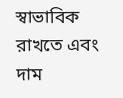স্বাভাবিক রাখতে এবং দাম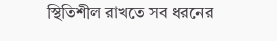স্থিতিশীল রাখতে সব ধরনের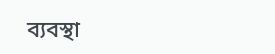ব্যবস্থা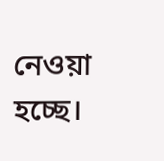নেওয়া হচ্ছে।